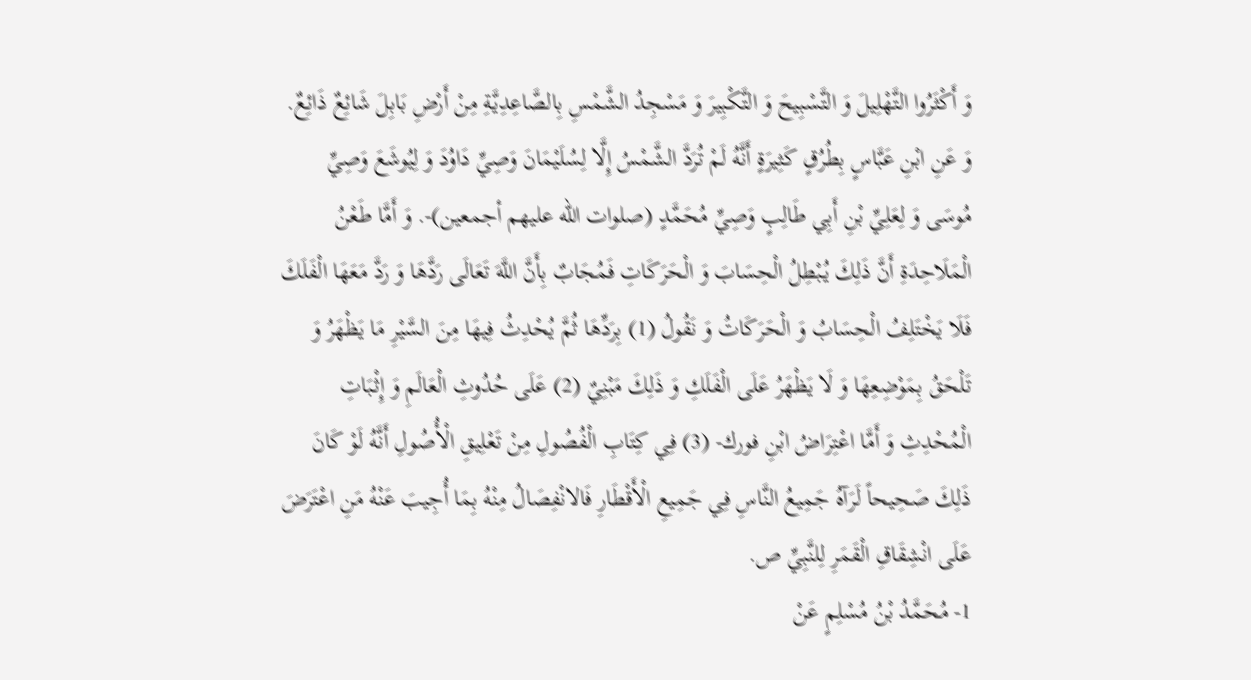وَ أَكْثَرُوا التَّهْلِيلَ وَ التَّسْبِيحَ وَ التَّكْبِيرَ وَ مَسْجِدُ الشَّمْسِ بِالصَّاعِدِيَّةِ مِنْ أَرْضِ بَابِلَ شَائِعٌ ذَائِعٌ. وَ عَنِ ابْنِ عَبَّاسٍ بِطُرُقٍ كَثِيرَةٍ أَنَّهُ لَمْ تُرَدَّ الشَّمْسُ إِلَّا لِسُلَيْمَانَ وَصِيِّ دَاوُدَ وَ لِيُوشَعَ وَصِيِّ مُوسَى وَ لِعَلِيِّ بْنِ أَبِي طَالِبٍ وَصِيِّ مُحَمَّدٍ (صلوات الله عليهم أجمعين)-. وَ أَمَّا طَعْنُ الْمَلَاحِدَةِ أَنَّ ذَلِكَ يُبْطِلُ الْحِسَابَ وَ الْحَرَكَاتِ فَمُجَابٌ بِأَنَّ اللَّهَ تَعَالَى رَدَّهَا وَ رَدَّ مَعَهَا الْفَلَكَ فَلَا يَخْتَلِفُ الْحِسَابُ وَ الْحَرَكَاتُ وَ نَقُولُ (1) بِرَدِّهَا ثُمَّ يُحْدِثُ فِيهَا مِنَ السَّيْرِ مَا يَظْهَرُ وَ تَلْحَقُ بِمَوْضِعِهَا وَ لَا يَظْهَرُ عَلَى الْفَلَكِ وَ ذَلِكَ مَبْنِيٌ (2) عَلَى حُدُوثِ الْعَالَمِ وَ إِثْبَاتِ الْمُحْدِثِ وَ أَمَّا اعْتِرَاضُ ابْنِ فورك- (3) فِي كِتَابِ الْفُصُولِ مِنْ تَعْلِيقِ الْأُصُولِ أَنَّهُ لَوْ كَانَ ذَلِكَ صَحِيحاً لَرَآهُ جَمِيعُ النَّاسِ فِي جَمِيعِ الْأَقْطَارِ فَالانْفِصَالُ مِنْهُ بِمَا أُجِيبَ عَنْهُ مَنِ اعْتَرَضَ عَلَى انْشِقَاقِ الْقَمَرِ لِلنَّبِيِّ ص.
1- مُحَمَّدُ بْنُ مُسْلِمٍ عَنْ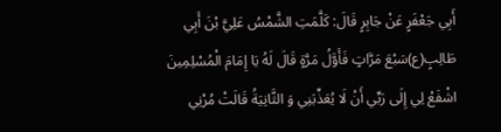أَبِي جَعْفَرٍ عَنْ جَابِرٍ قَالَ: كَلَّمَتِ الشَّمْسُ عَلِيَّ بْنَ أَبِي طَالِبٍ(ع)سَبْعَ مَرَّاتٍ فَأَوَّلُ مَرَّةٍ قَالَ لَهُ يَا إِمَامَ الْمُسْلِمِينَ اشْفَعْ لِي إِلَى رَبِّي أَنْ لَا يُعَذِّبَنِي وَ الثَّانِيَةُ قَالَتْ مُرْنِي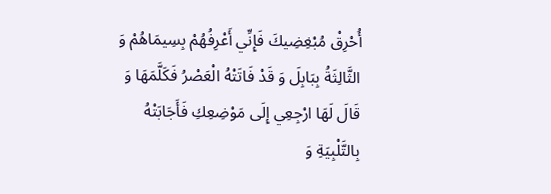أُحْرِقْ مُبْغِضِيكَ فَإِنِّي أَعْرِفُهُمْ بِسِيمَاهُمْ وَ الثَّالِثَةُ بِبَابِلَ وَ قَدْ فَاتَتْهُ الْعَصْرُ فَكَلَّمَهَا وَ قَالَ لَهَا ارْجِعِي إِلَى مَوْضِعِكِ فَأَجَابَتْهُ بِالتَّلْبِيَةِ وَ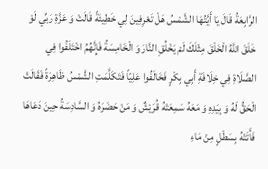الرَّابِعَةُ قَالَ يَا أَيَّتُهَا الشَّمْسُ هَلْ تَعْرِفِينَ لِي خَطِيئَةً قَالَتْ وَ عَزَّةِ رَبِّي لَوْ خَلَقَ اللَّهُ الْخَلْقَ مِثْلَكَ لَمْ يَخْلُقِ النَّارَ وَ الْخَامِسَةُ فَإِنَّهُمُ اخْتَلَفُوا فِي الصَّلَاةِ فِي خِلَافَةِ أَبِي بِكْرٍ فَخَالَفُوا عَلِيّاً فَتَكَلَّمَتِ الشَّمْسُ ظَاهِرَةً فَقَالَتْ الْحَقُّ لَهُ وَ بِيَدِهِ وَ مَعَهُ سَمِعَتْهُ قُرَيْشٌ وَ مَنْ حَضَرَهُ وَ السَّادِسَةُ حِينَ دَعَاهَا فَأَتَتْهُ بِسَطْلٍ مِنْ مَاءِ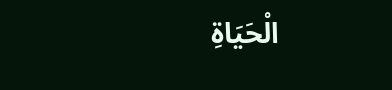الْحَيَاةِ